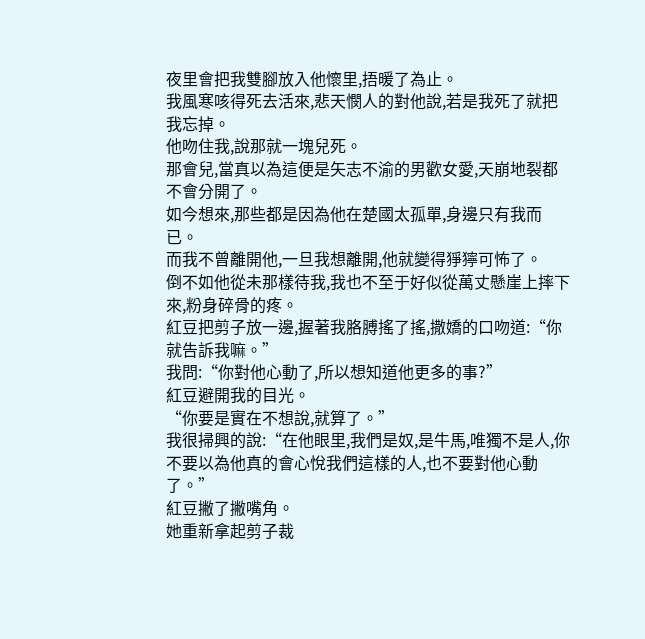夜里會把我雙腳放入他懷里,捂暖了為止。
我風寒咳得死去活來,悲天憫人的對他說,若是我死了就把我忘掉。
他吻住我,說那就一塊兒死。
那會兒,當真以為這便是矢志不渝的男歡女愛,天崩地裂都不會分開了。
如今想來,那些都是因為他在楚國太孤單,身邊只有我而已。
而我不曾離開他,一旦我想離開,他就變得猙獰可怖了。
倒不如他從未那樣待我,我也不至于好似從萬丈懸崖上摔下來,粉身碎骨的疼。
紅豆把剪子放一邊,握著我胳膊搖了搖,撒嬌的口吻道:“你就告訴我嘛。”
我問:“你對他心動了,所以想知道他更多的事?”
紅豆避開我的目光。
“你要是實在不想說,就算了。”
我很掃興的說:“在他眼里,我們是奴,是牛馬,唯獨不是人,你不要以為他真的會心悅我們這樣的人,也不要對他心動了。”
紅豆撇了撇嘴角。
她重新拿起剪子裁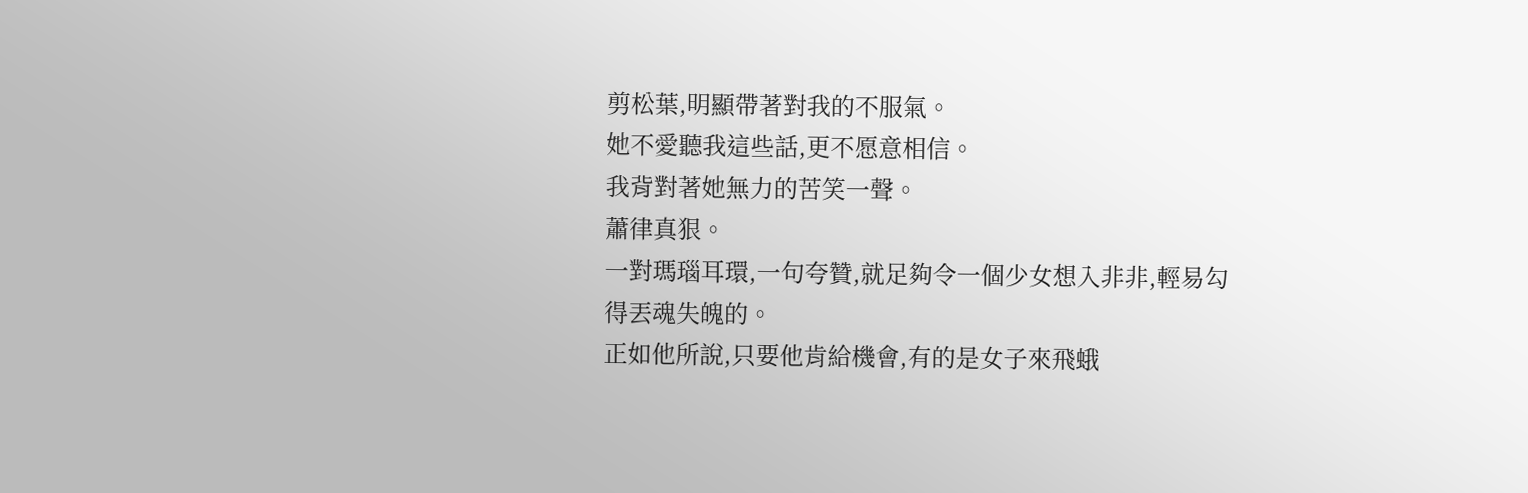剪松葉,明顯帶著對我的不服氣。
她不愛聽我這些話,更不愿意相信。
我背對著她無力的苦笑一聲。
蕭律真狠。
一對瑪瑙耳環,一句夸贊,就足夠令一個少女想入非非,輕易勾得丟魂失魄的。
正如他所說,只要他肯給機會,有的是女子來飛蛾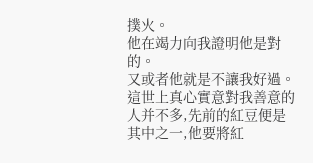撲火。
他在竭力向我證明他是對的。
又或者他就是不讓我好過。
這世上真心實意對我善意的人并不多,先前的紅豆便是其中之一,他要將紅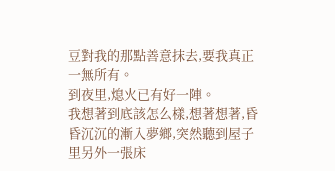豆對我的那點善意抹去,要我真正一無所有。
到夜里,熄火已有好一陣。
我想著到底該怎么樣,想著想著,昏昏沉沉的漸入夢鄉,突然聽到屋子里另外一張床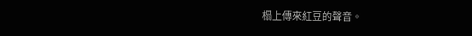榻上傳來紅豆的聲音。